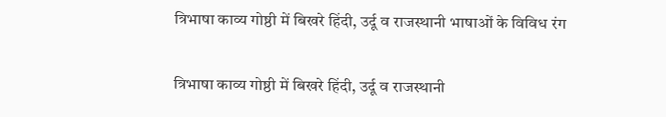त्रिभाषा काव्य गोष्ठी में बिखरे हिंदी, उर्दू व राजस्थानी भाषाओं के विविध रंग

त्रिभाषा काव्य गोष्ठी में बिखरे हिंदी, उर्दू व राजस्थानी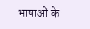भाषाओं के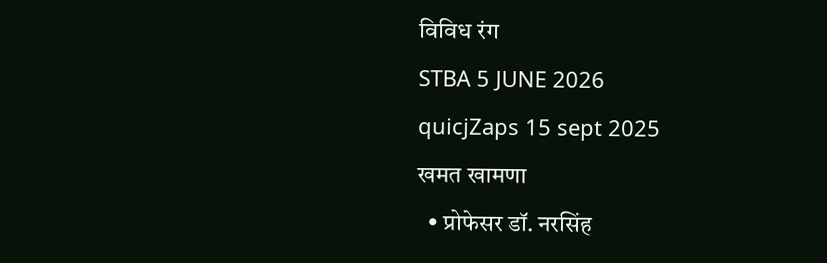विविध रंग
STBA 5 JUNE 2026
quicjZaps 15 sept 2025
खमत खामणा
  • प्रोफेसर डॉ. नरसिंह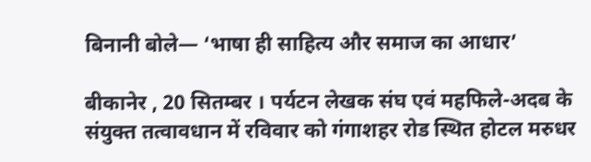बिनानी बोले— ‘भाषा ही साहित्य और समाज का आधार’

बीकानेर , 20 सितम्बर । पर्यटन लेखक संघ एवं महफिले-अदब के संयुक्त तत्वावधान में रविवार को गंगाशहर रोड स्थित होटल मरुधर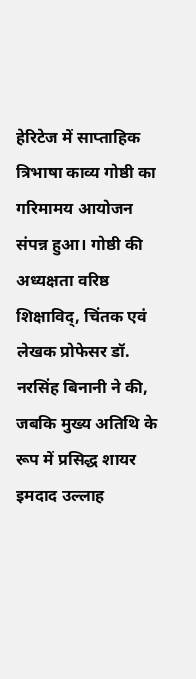हेरिटेज में साप्ताहिक त्रिभाषा काव्य गोष्ठी का गरिमामय आयोजन संपन्न हुआ। गोष्ठी की अध्यक्षता वरिष्ठ शिक्षाविद्, चिंतक एवं लेखक प्रोफेसर डॉ. नरसिंह बिनानी ने की, जबकि मुख्य अतिथि के रूप में प्रसिद्ध शायर इमदाद उल्लाह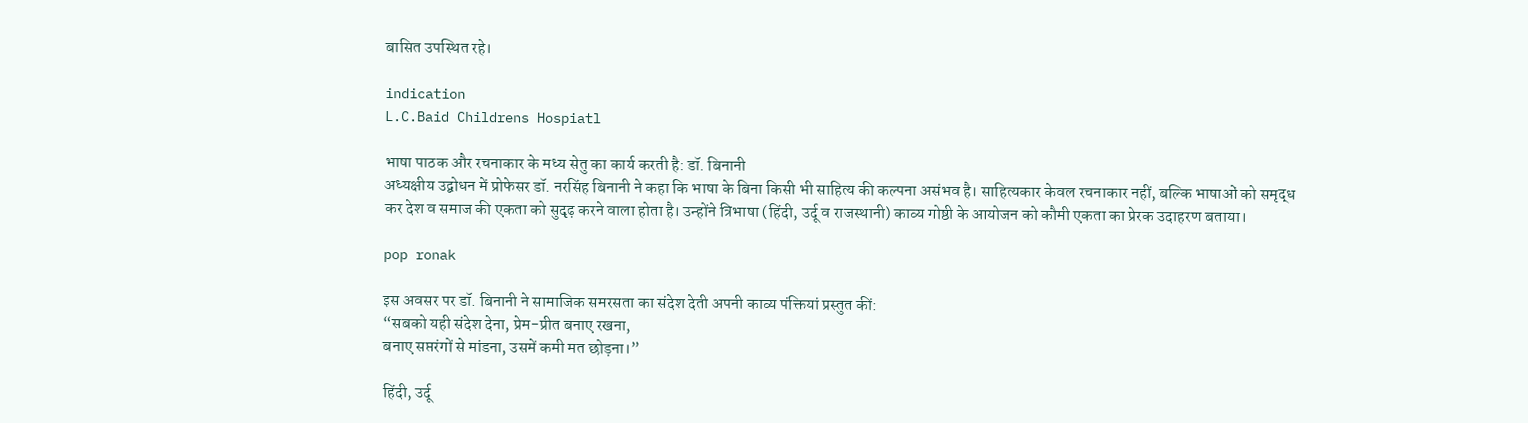बासित उपस्थित रहे।

indication
L.C.Baid Childrens Hospiatl

भाषा पाठक और रचनाकार के मध्य सेतु का कार्य करती है: डॉ. बिनानी
अध्यक्षीय उद्बोधन में प्रोफेसर डॉ. नरसिंह बिनानी ने कहा कि भाषा के बिना किसी भी साहित्य की कल्पना असंभव है। साहित्यकार केवल रचनाकार नहीं, बल्कि भाषाओं को समृद्ध कर देश व समाज की एकता को सुदृढ़ करने वाला होता है। उन्होंने त्रिभाषा (हिंदी, उर्दू व राजस्थानी) काव्य गोष्ठी के आयोजन को कौमी एकता का प्रेरक उदाहरण बताया।

pop ronak

इस अवसर पर डॉ. बिनानी ने सामाजिक समरसता का संदेश देती अपनी काव्य पंक्तियां प्रस्तुत कीं:
“सबको यही संदेश देना, प्रेम-प्रीत बनाए रखना,
बनाए सप्तरंगों से मांडना, उसमें कमी मत छोड़ना।”

हिंदी, उर्दू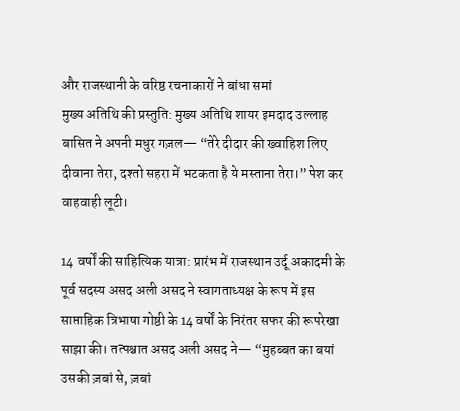और राजस्थानी के वरिष्ठ रचनाकारों ने बांधा समां
मुख्य अतिथि की प्रस्तुति: मुख्य अतिथि शायर इमदाद उल्लाह बासित ने अपनी मधुर गज़ल— “तेरे दीदार की ख्वाहिश लिए दीवाना तेरा, दश्तो सहरा में भटकता है ये मस्ताना तेरा।” पेश कर वाहवाही लूटी।

14 वर्षों की साहित्यिक यात्रा: प्रारंभ में राजस्थान उर्दू अकादमी के पूर्व सदस्य असद अली असद ने स्वागताध्यक्ष के रूप में इस साप्ताहिक त्रिभाषा गोष्ठी के 14 वर्षों के निरंतर सफर की रूपरेखा साझा की। तत्पश्चात असद अली असद ने— “मुहब्बत का बयां उसकी ज़बां से, ज़बां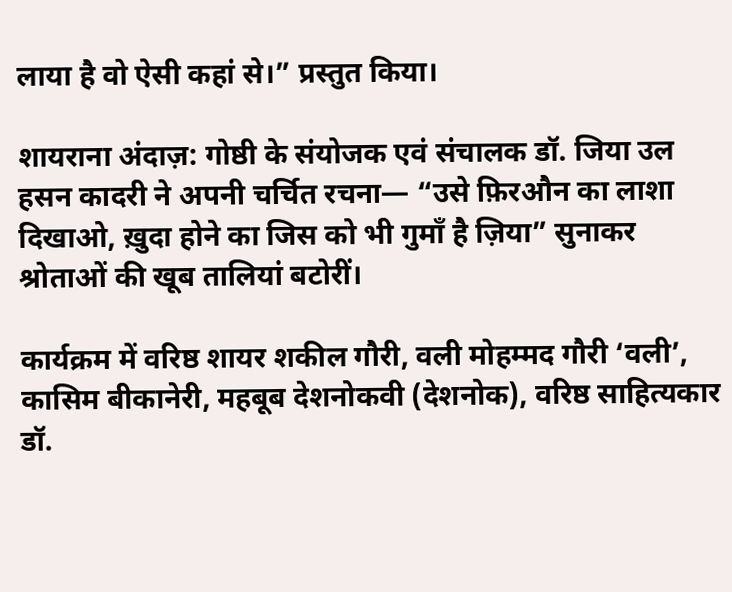लाया है वो ऐसी कहां से।” प्रस्तुत किया।

शायराना अंदाज़: गोष्ठी के संयोजक एवं संचालक डॉ. जिया उल हसन कादरी ने अपनी चर्चित रचना— “उसे फ़िरऔन का लाशा दिखाओ, ख़ुदा होने का जिस को भी गुमाँ है ज़िया” सुनाकर श्रोताओं की खूब तालियां बटोरीं।

कार्यक्रम में वरिष्ठ शायर शकील गौरी, वली मोहम्मद गौरी ‘वली’, कासिम बीकानेरी, महबूब देशनोकवी (देशनोक), वरिष्ठ साहित्यकार डॉ.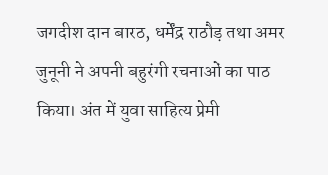जगदीश दान बारठ, धर्मेंद्र राठौड़ तथा अमर जुनूनी ने अपनी बहुरंगी रचनाओं का पाठ किया। अंत में युवा साहित्य प्रेमी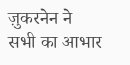ज़ुकरनेन ने सभी का आभार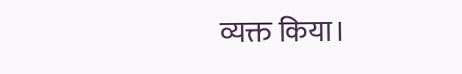व्यक्त किया।